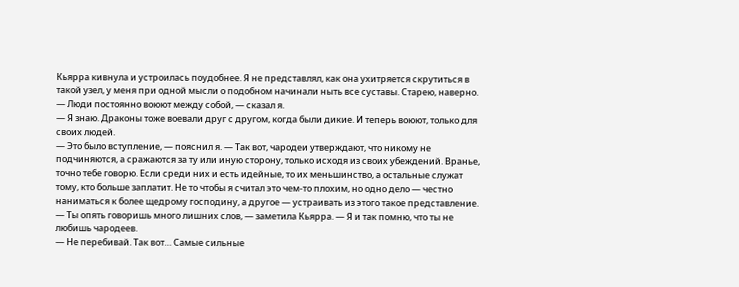Кьярра кивнула и устроилась поудобнее. Я не представлял, как она ухитряется скрутиться в такой узел, у меня при одной мысли о подобном начинали ныть все суставы. Старею, наверно.
— Люди постоянно воюют между собой, — сказал я.
— Я знаю. Драконы тоже воевали друг с другом, когда были дикие. И теперь воюют, только для своих людей.
— Это было вступление, — пояснил я. — Так вот, чародеи утверждают, что никому не подчиняются, а сражаются за ту или иную сторону, только исходя из своих убеждений. Вранье, точно тебе говорю. Если среди них и есть идейные, то их меньшинство, а остальные служат тому, кто больше заплатит. Не то чтобы я считал это чем-то плохим, но одно дело — честно наниматься к более щедрому господину, а другое — устраивать из этого такое представление.
— Ты опять говоришь много лишних слов, — заметила Кьярра. — Я и так помню, что ты не любишь чародеев.
— Не перебивай. Так вот… Самые сильные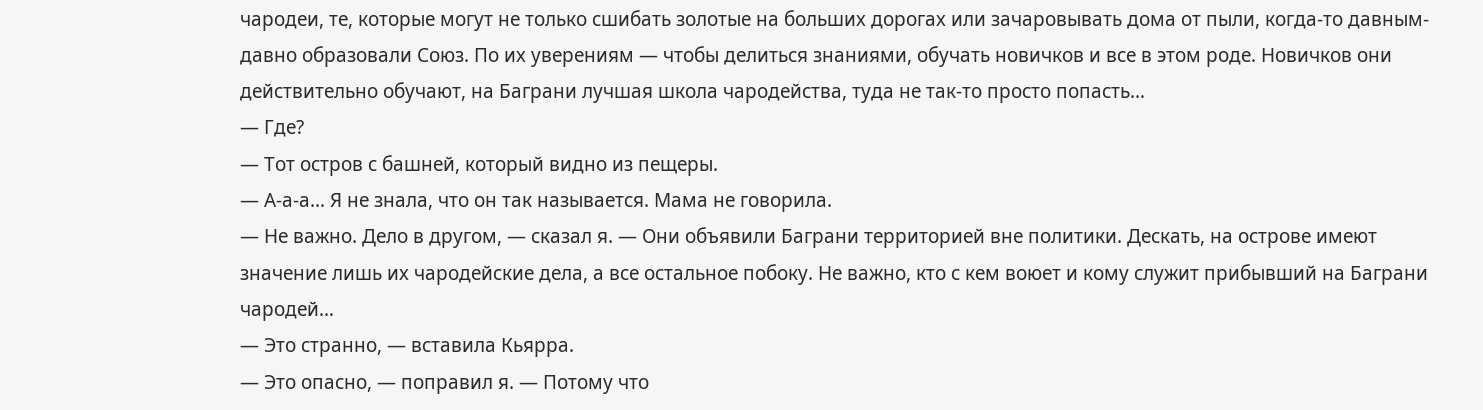чародеи, те, которые могут не только сшибать золотые на больших дорогах или зачаровывать дома от пыли, когда-то давным-давно образовали Союз. По их уверениям — чтобы делиться знаниями, обучать новичков и все в этом роде. Новичков они действительно обучают, на Баграни лучшая школа чародейства, туда не так-то просто попасть…
— Где?
— Тот остров с башней, который видно из пещеры.
— А-а-а… Я не знала, что он так называется. Мама не говорила.
— Не важно. Дело в другом, — сказал я. — Они объявили Баграни территорией вне политики. Дескать, на острове имеют значение лишь их чародейские дела, а все остальное побоку. Не важно, кто с кем воюет и кому служит прибывший на Баграни чародей…
— Это странно, — вставила Кьярра.
— Это опасно, — поправил я. — Потому что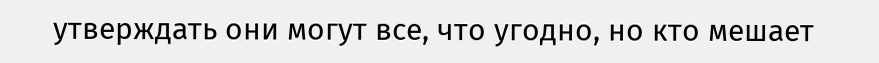утверждать они могут все, что угодно, но кто мешает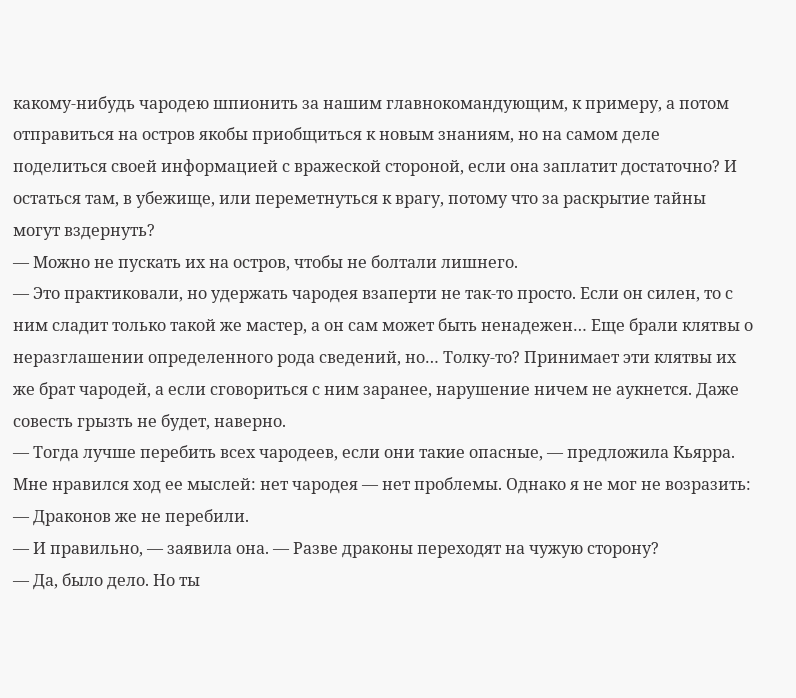какому-нибудь чародею шпионить за нашим главнокомандующим, к примеру, а потом отправиться на остров якобы приобщиться к новым знаниям, но на самом деле поделиться своей информацией с вражеской стороной, если она заплатит достаточно? И остаться там, в убежище, или переметнуться к врагу, потому что за раскрытие тайны могут вздернуть?
— Можно не пускать их на остров, чтобы не болтали лишнего.
— Это практиковали, но удержать чародея взаперти не так-то просто. Если он силен, то с ним сладит только такой же мастер, а он сам может быть ненадежен… Еще брали клятвы о неразглашении определенного рода сведений, но… Толку-то? Принимает эти клятвы их же брат чародей, а если сговориться с ним заранее, нарушение ничем не аукнется. Даже совесть грызть не будет, наверно.
— Тогда лучше перебить всех чародеев, если они такие опасные, — предложила Кьярра.
Мне нравился ход ее мыслей: нет чародея — нет проблемы. Однако я не мог не возразить:
— Драконов же не перебили.
— И правильно, — заявила она. — Разве драконы переходят на чужую сторону?
— Да, было дело. Но ты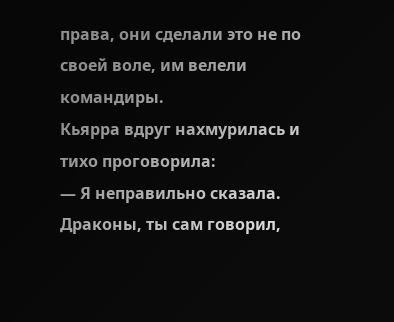права, они сделали это не по своей воле, им велели командиры.
Кьярра вдруг нахмурилась и тихо проговорила:
— Я неправильно сказала. Драконы, ты сам говорил,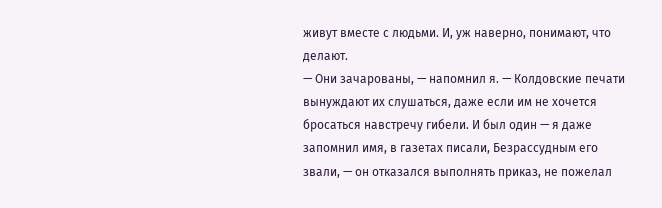живут вместе с людьми. И, уж наверно, понимают, что делают.
— Они зачарованы, — напомнил я. — Колдовские печати вынуждают их слушаться, даже если им не хочется бросаться навстречу гибели. И был один — я даже запомнил имя, в газетах писали, Безрассудным его звали, — он отказался выполнять приказ, не пожелал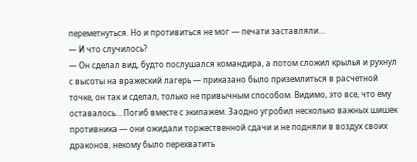переметнуться. Но и противиться не мог — печати заставляли…
— И что случилось?
— Он сделал вид, будто послушался командира, а потом сложил крылья и рухнул с высоты на вражеский лагерь — приказано было приземлиться в расчетной точке, он так и сделал, только не привычным способом. Видимо, это все, что ему оставалось… Погиб вместе с экипажем. Заодно угробил несколько важных шишек противника — они ожидали торжественной сдачи и не подняли в воздух своих драконов, некому было перехватить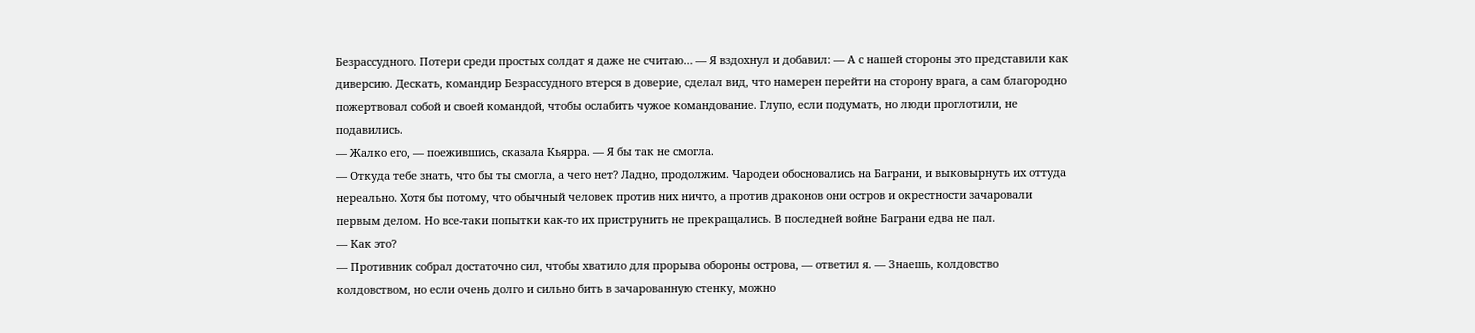Безрассудного. Потери среди простых солдат я даже не считаю… — Я вздохнул и добавил: — А с нашей стороны это представили как диверсию. Дескать, командир Безрассудного втерся в доверие, сделал вид, что намерен перейти на сторону врага, а сам благородно пожертвовал собой и своей командой, чтобы ослабить чужое командование. Глупо, если подумать, но люди проглотили, не подавились.
— Жалко его, — поежившись, сказала Кьярра. — Я бы так не смогла.
— Откуда тебе знать, что бы ты смогла, а чего нет? Ладно, продолжим. Чародеи обосновались на Баграни, и выковырнуть их оттуда нереально. Хотя бы потому, что обычный человек против них ничто, а против драконов они остров и окрестности зачаровали первым делом. Но все-таки попытки как-то их приструнить не прекращались. В последней войне Баграни едва не пал.
— Как это?
— Противник собрал достаточно сил, чтобы хватило для прорыва обороны острова, — ответил я. — Знаешь, колдовство колдовством, но если очень долго и сильно бить в зачарованную стенку, можно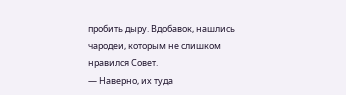пробить дыру. Вдобавок, нашлись чародеи, которым не слишком нравился Совет.
— Наверно, их туда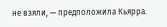не взяли, — предположила Кьярра.